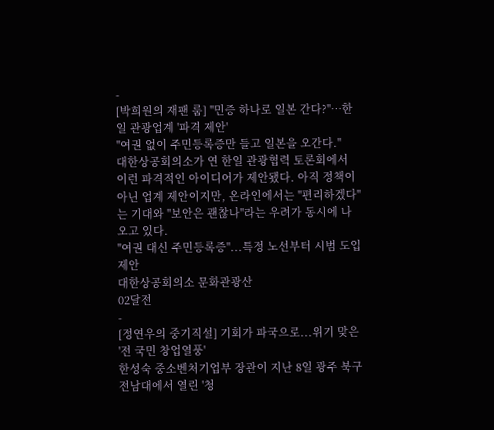-
[박희원의 재팬 룸] "민증 하나로 일본 간다?"…한일 관광업계 '파격 제안'
"여권 없이 주민등록증만 들고 일본을 오간다."
대한상공회의소가 연 한일 관광협력 토론회에서 이런 파격적인 아이디어가 제안됐다. 아직 정책이 아닌 업계 제안이지만, 온라인에서는 "편리하겠다"는 기대와 "보안은 괜찮나"라는 우려가 동시에 나오고 있다.
"여권 대신 주민등록증"...특정 노선부터 시범 도입 제안
대한상공회의소 문화관광산
02달전
-
[정연우의 중기직설] 기회가 파국으로...위기 맞은 '전 국민 창업열풍'
한성숙 중소벤처기업부 장관이 지난 8일 광주 북구 전남대에서 열린 '청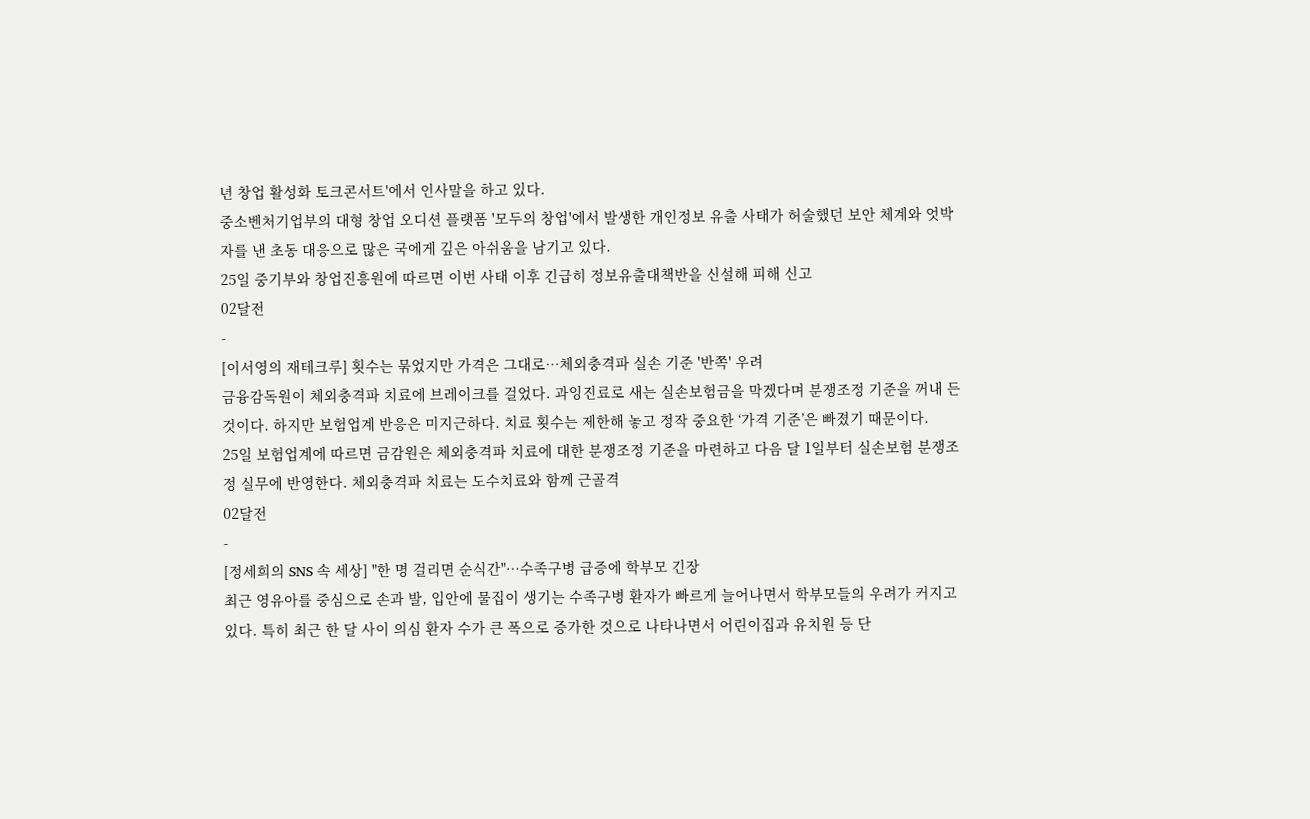년 창업 활성화 토크콘서트'에서 인사말을 하고 있다.
중소벤처기업부의 대형 창업 오디션 플랫폼 '모두의 창업'에서 발생한 개인정보 유출 사태가 허술했던 보안 체계와 엇박자를 낸 초동 대응으로 많은 국에게 깊은 아쉬움을 남기고 있다.
25일 중기부와 창업진흥원에 따르면 이번 사태 이후 긴급히 정보유출대책반을 신설해 피해 신고
02달전
-
[이서영의 재테크루] 횟수는 묶었지만 가격은 그대로…체외충격파 실손 기준 '반쪽' 우려
금융감독원이 체외충격파 치료에 브레이크를 걸었다. 과잉진료로 새는 실손보험금을 막겠다며 분쟁조정 기준을 꺼내 든 것이다. 하지만 보험업계 반응은 미지근하다. 치료 횟수는 제한해 놓고 정작 중요한 ‘가격 기준’은 빠졌기 때문이다.
25일 보험업계에 따르면 금감원은 체외충격파 치료에 대한 분쟁조정 기준을 마련하고 다음 달 1일부터 실손보험 분쟁조정 실무에 반영한다. 체외충격파 치료는 도수치료와 함께 근골격
02달전
-
[정세희의 SNS 속 세상] "한 명 걸리면 순식간"…수족구병 급증에 학부모 긴장
최근 영유아를 중심으로 손과 발, 입안에 물집이 생기는 수족구병 환자가 빠르게 늘어나면서 학부모들의 우려가 커지고 있다. 특히 최근 한 달 사이 의심 환자 수가 큰 폭으로 증가한 것으로 나타나면서 어린이집과 유치원 등 단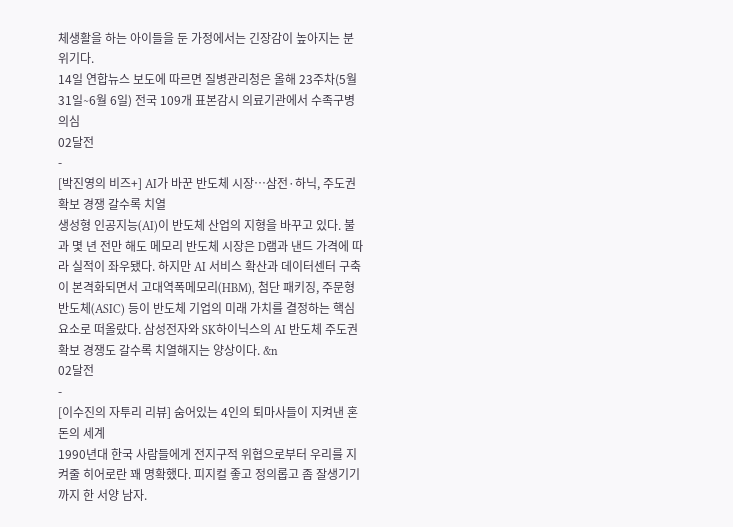체생활을 하는 아이들을 둔 가정에서는 긴장감이 높아지는 분위기다.
14일 연합뉴스 보도에 따르면 질병관리청은 올해 23주차(5월 31일∼6월 6일) 전국 109개 표본감시 의료기관에서 수족구병 의심
02달전
-
[박진영의 비즈+] AI가 바꾼 반도체 시장…삼전·하닉, 주도권 확보 경쟁 갈수록 치열
생성형 인공지능(AI)이 반도체 산업의 지형을 바꾸고 있다. 불과 몇 년 전만 해도 메모리 반도체 시장은 D램과 낸드 가격에 따라 실적이 좌우됐다. 하지만 AI 서비스 확산과 데이터센터 구축이 본격화되면서 고대역폭메모리(HBM), 첨단 패키징, 주문형 반도체(ASIC) 등이 반도체 기업의 미래 가치를 결정하는 핵심 요소로 떠올랐다. 삼성전자와 SK하이닉스의 AI 반도체 주도권 확보 경쟁도 갈수록 치열해지는 양상이다. &n
02달전
-
[이수진의 자투리 리뷰] 숨어있는 4인의 퇴마사들이 지켜낸 혼돈의 세계
1990년대 한국 사람들에게 전지구적 위협으로부터 우리를 지켜줄 히어로란 꽤 명확했다. 피지컬 좋고 정의롭고 좀 잘생기기까지 한 서양 남자.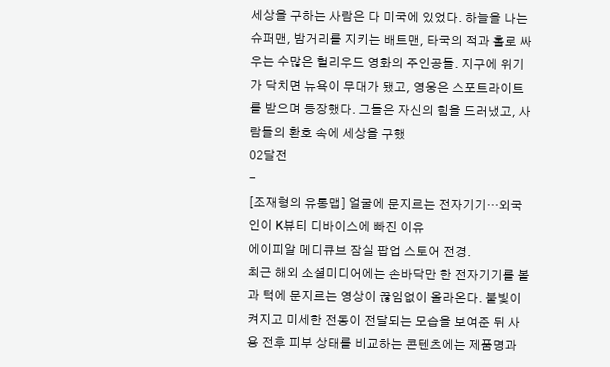세상을 구하는 사람은 다 미국에 있었다. 하늘을 나는 슈퍼맨, 밤거리를 지키는 배트맨, 타국의 적과 홀로 싸우는 수많은 헐리우드 영화의 주인공들. 지구에 위기가 닥치면 뉴욕이 무대가 됐고, 영웅은 스포트라이트를 받으며 등장했다. 그들은 자신의 힘을 드러냈고, 사람들의 환호 속에 세상을 구했
02달전
-
[조재형의 유통맵] 얼굴에 문지르는 전자기기…외국인이 K뷰티 디바이스에 빠진 이유
에이피알 메디큐브 잠실 팝업 스토어 전경.
최근 해외 소셜미디어에는 손바닥만 한 전자기기를 볼과 턱에 문지르는 영상이 끊임없이 올라온다. 불빛이 켜지고 미세한 전동이 전달되는 모습을 보여준 뒤 사용 전후 피부 상태를 비교하는 콘텐츠에는 제품명과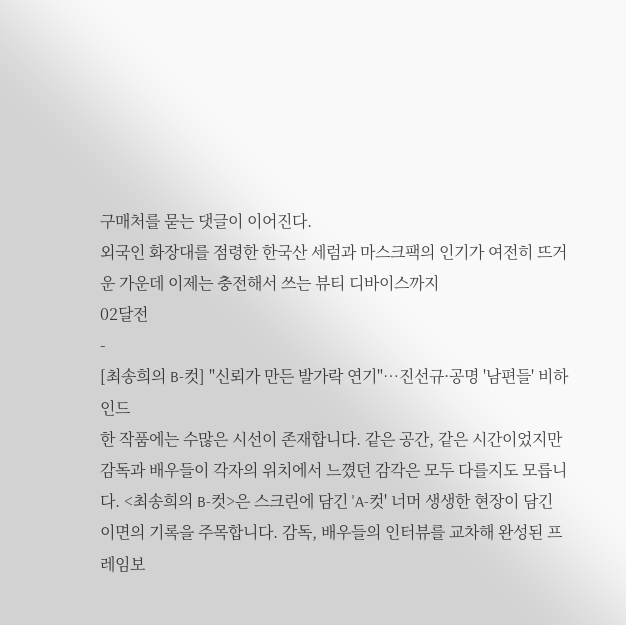구매처를 묻는 댓글이 이어진다.
외국인 화장대를 점령한 한국산 세럼과 마스크팩의 인기가 여전히 뜨거운 가운데 이제는 충전해서 쓰는 뷰티 디바이스까지
02달전
-
[최송희의 B-컷] "신뢰가 만든 발가락 연기"…진선규·공명 '남편들' 비하인드
한 작품에는 수많은 시선이 존재합니다. 같은 공간, 같은 시간이었지만 감독과 배우들이 각자의 위치에서 느꼈던 감각은 모두 다를지도 모릅니다. <최송희의 B-컷>은 스크린에 담긴 'A-컷' 너머 생생한 현장이 담긴 이면의 기록을 주목합니다. 감독, 배우들의 인터뷰를 교차해 완성된 프레임보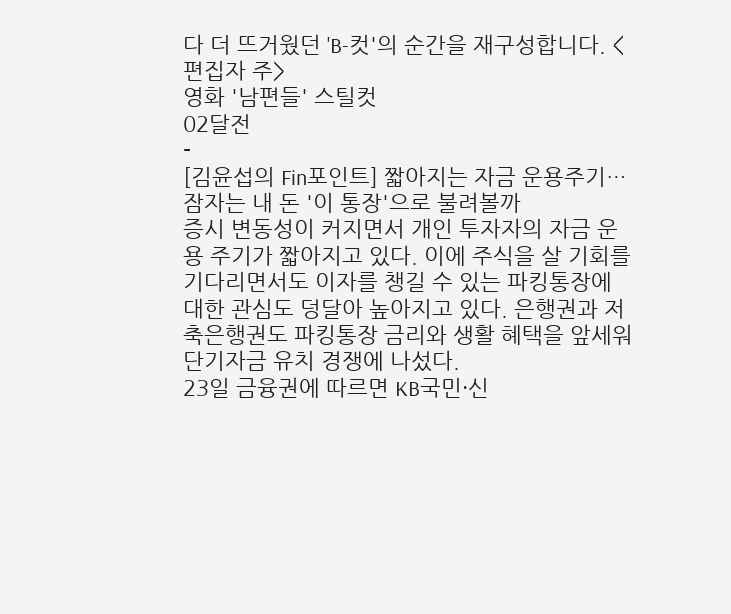다 더 뜨거웠던 'B-컷'의 순간을 재구성합니다. <편집자 주>
영화 '남편들' 스틸컷
02달전
-
[김윤섭의 Fin포인트] 짧아지는 자금 운용주기…잠자는 내 돈 '이 통장'으로 불려볼까
증시 변동성이 커지면서 개인 투자자의 자금 운용 주기가 짧아지고 있다. 이에 주식을 살 기회를 기다리면서도 이자를 챙길 수 있는 파킹통장에 대한 관심도 덩달아 높아지고 있다. 은행권과 저축은행권도 파킹통장 금리와 생활 혜택을 앞세워 단기자금 유치 경쟁에 나섰다.
23일 금융권에 따르면 KB국민·신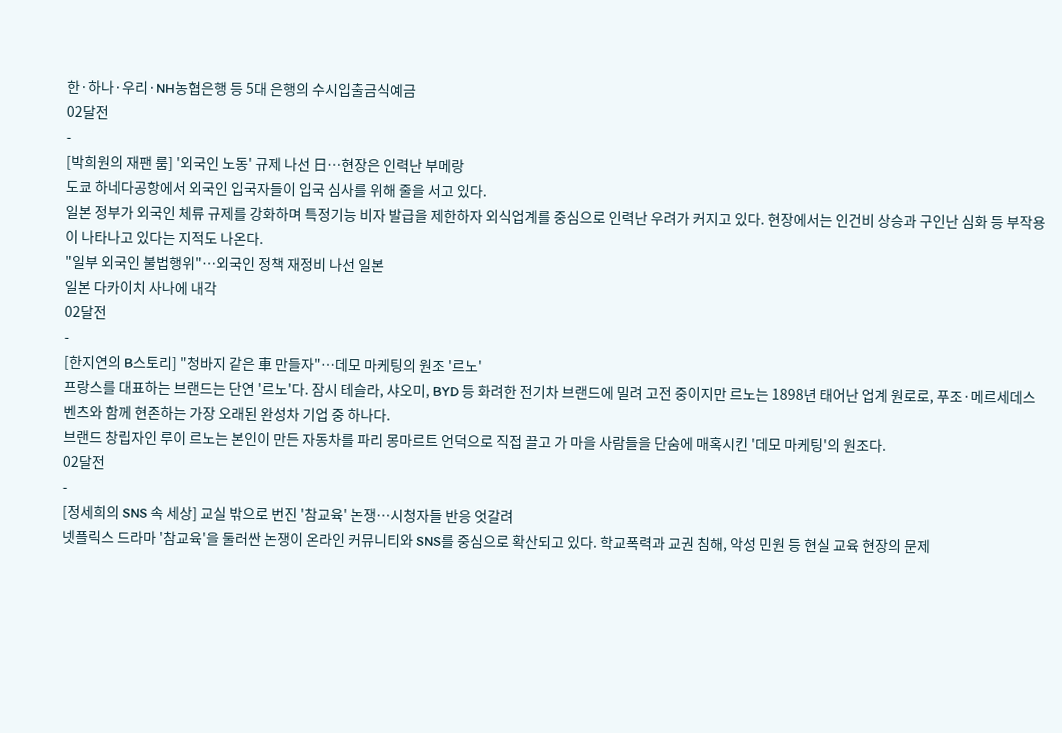한·하나·우리·NH농협은행 등 5대 은행의 수시입출금식예금
02달전
-
[박희원의 재팬 룸] '외국인 노동' 규제 나선 日…현장은 인력난 부메랑
도쿄 하네다공항에서 외국인 입국자들이 입국 심사를 위해 줄을 서고 있다.
일본 정부가 외국인 체류 규제를 강화하며 특정기능 비자 발급을 제한하자 외식업계를 중심으로 인력난 우려가 커지고 있다. 현장에서는 인건비 상승과 구인난 심화 등 부작용이 나타나고 있다는 지적도 나온다.
"일부 외국인 불법행위"…외국인 정책 재정비 나선 일본
일본 다카이치 사나에 내각
02달전
-
[한지연의 B스토리] "청바지 같은 車 만들자"…데모 마케팅의 원조 '르노'
프랑스를 대표하는 브랜드는 단연 '르노'다. 잠시 테슬라, 샤오미, BYD 등 화려한 전기차 브랜드에 밀려 고전 중이지만 르노는 1898년 태어난 업계 원로로, 푸조·메르세데스 벤츠와 함께 현존하는 가장 오래된 완성차 기업 중 하나다.
브랜드 창립자인 루이 르노는 본인이 만든 자동차를 파리 몽마르트 언덕으로 직접 끌고 가 마을 사람들을 단숨에 매혹시킨 '데모 마케팅'의 원조다.
02달전
-
[정세희의 SNS 속 세상] 교실 밖으로 번진 '참교육' 논쟁…시청자들 반응 엇갈려
넷플릭스 드라마 '참교육'을 둘러싼 논쟁이 온라인 커뮤니티와 SNS를 중심으로 확산되고 있다. 학교폭력과 교권 침해, 악성 민원 등 현실 교육 현장의 문제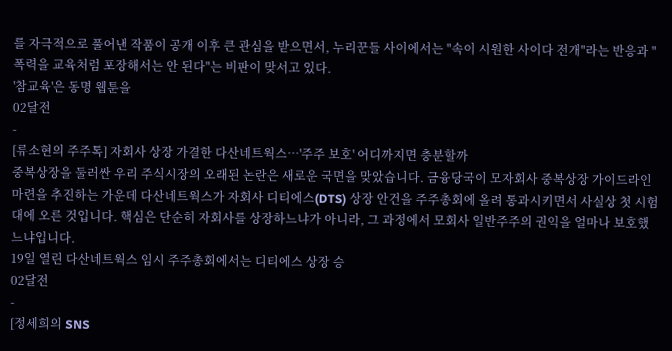를 자극적으로 풀어낸 작품이 공개 이후 큰 관심을 받으면서, 누리꾼들 사이에서는 "속이 시원한 사이다 전개"라는 반응과 "폭력을 교육처럼 포장해서는 안 된다"는 비판이 맞서고 있다.
'참교육'은 동명 웹툰을
02달전
-
[류소현의 주주톡] 자회사 상장 가결한 다산네트웍스…'주주 보호' 어디까지면 충분할까
중복상장을 둘러싼 우리 주식시장의 오래된 논란은 새로운 국면을 맞았습니다. 금융당국이 모자회사 중복상장 가이드라인 마련을 추진하는 가운데 다산네트웍스가 자회사 디티에스(DTS) 상장 안건을 주주총회에 올려 통과시키면서 사실상 첫 시험대에 오른 것입니다. 핵심은 단순히 자회사를 상장하느냐가 아니라, 그 과정에서 모회사 일반주주의 권익을 얼마나 보호했느냐입니다.
19일 열린 다산네트웍스 임시 주주총회에서는 디티에스 상장 승
02달전
-
[정세희의 SNS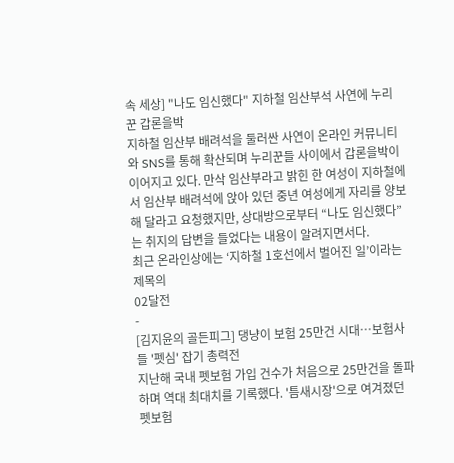속 세상] "나도 임신했다" 지하철 임산부석 사연에 누리꾼 갑론을박
지하철 임산부 배려석을 둘러싼 사연이 온라인 커뮤니티와 SNS를 통해 확산되며 누리꾼들 사이에서 갑론을박이 이어지고 있다. 만삭 임산부라고 밝힌 한 여성이 지하철에서 임산부 배려석에 앉아 있던 중년 여성에게 자리를 양보해 달라고 요청했지만, 상대방으로부터 “나도 임신했다”는 취지의 답변을 들었다는 내용이 알려지면서다.
최근 온라인상에는 ‘지하철 1호선에서 벌어진 일’이라는 제목의
02달전
-
[김지윤의 골든피그] 댕냥이 보험 25만건 시대…보험사들 '펫심' 잡기 총력전
지난해 국내 펫보험 가입 건수가 처음으로 25만건을 돌파하며 역대 최대치를 기록했다. '틈새시장'으로 여겨졌던 펫보험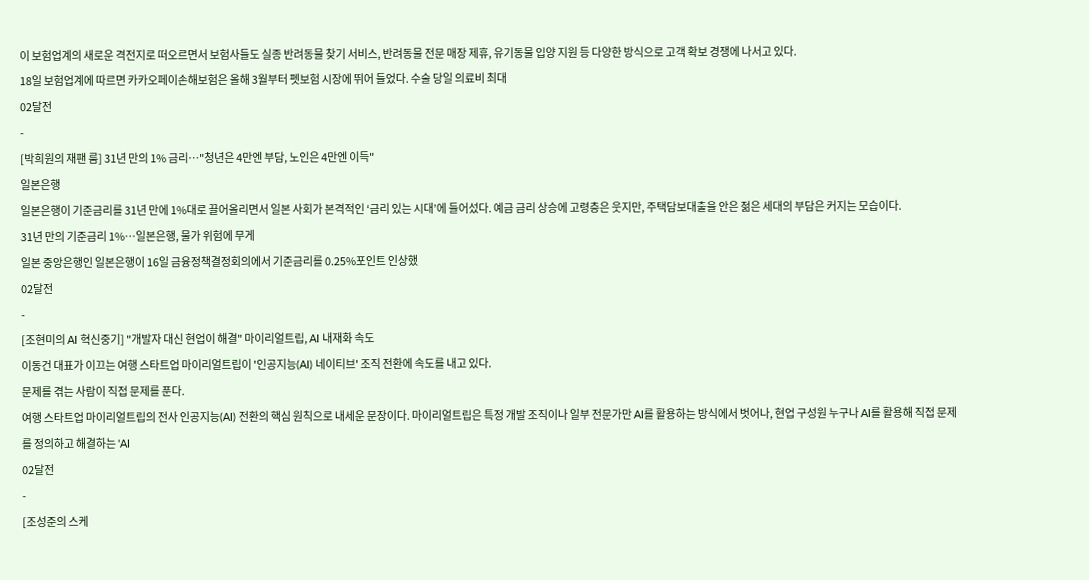이 보험업계의 새로운 격전지로 떠오르면서 보험사들도 실종 반려동물 찾기 서비스, 반려동물 전문 매장 제휴, 유기동물 입양 지원 등 다양한 방식으로 고객 확보 경쟁에 나서고 있다.
18일 보험업계에 따르면 카카오페이손해보험은 올해 3월부터 펫보험 시장에 뛰어 들었다. 수술 당일 의료비 최대
02달전
-
[박희원의 재팬 룸] 31년 만의 1% 금리…"청년은 4만엔 부담, 노인은 4만엔 이득"
일본은행
일본은행이 기준금리를 31년 만에 1%대로 끌어올리면서 일본 사회가 본격적인 ‘금리 있는 시대’에 들어섰다. 예금 금리 상승에 고령층은 웃지만, 주택담보대출을 안은 젊은 세대의 부담은 커지는 모습이다.
31년 만의 기준금리 1%…일본은행, 물가 위험에 무게
일본 중앙은행인 일본은행이 16일 금융정책결정회의에서 기준금리를 0.25%포인트 인상했
02달전
-
[조현미의 AI 혁신중기] "개발자 대신 현업이 해결" 마이리얼트립, AI 내재화 속도
이동건 대표가 이끄는 여행 스타트업 마이리얼트립이 '인공지능(AI) 네이티브' 조직 전환에 속도를 내고 있다.
문제를 겪는 사람이 직접 문제를 푼다.
여행 스타트업 마이리얼트립의 전사 인공지능(AI) 전환의 핵심 원칙으로 내세운 문장이다. 마이리얼트립은 특정 개발 조직이나 일부 전문가만 AI를 활용하는 방식에서 벗어나, 현업 구성원 누구나 AI를 활용해 직접 문제를 정의하고 해결하는 'AI
02달전
-
[조성준의 스케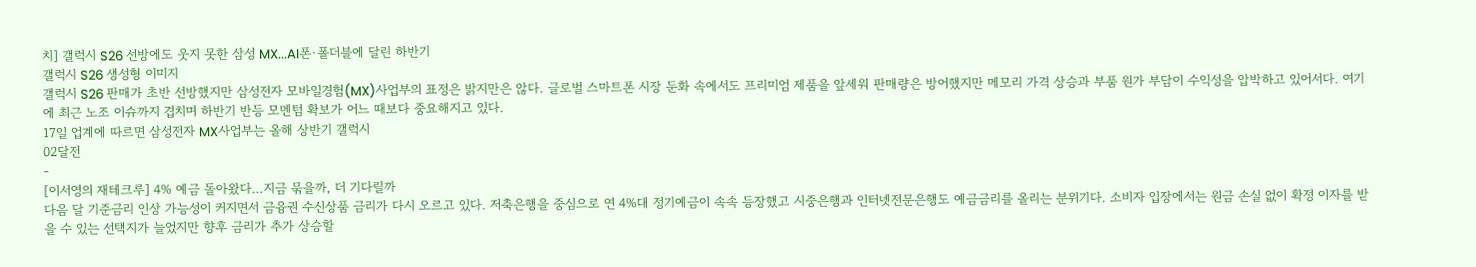치] 갤럭시 S26 선방에도 웃지 못한 삼성 MX...AI폰·폴더블에 달린 하반기
갤럭시 S26 생성형 이미지
갤럭시 S26 판매가 초반 선방했지만 삼성전자 모바일경험(MX)사업부의 표정은 밝지만은 않다. 글로벌 스마트폰 시장 둔화 속에서도 프리미엄 제품을 앞세워 판매량은 방어했지만 메모리 가격 상승과 부품 원가 부담이 수익성을 압박하고 있어서다. 여기에 최근 노조 이슈까지 겹치며 하반기 반등 모멘텀 확보가 어느 때보다 중요해지고 있다.
17일 업계에 따르면 삼성전자 MX사업부는 올해 상반기 갤럭시
02달전
-
[이서영의 재테크루] 4% 예금 돌아왔다…지금 묶을까, 더 기다릴까
다음 달 기준금리 인상 가능성이 커지면서 금융권 수신상품 금리가 다시 오르고 있다. 저축은행을 중심으로 연 4%대 정기예금이 속속 등장했고 시중은행과 인터넷전문은행도 예금금리를 올리는 분위기다. 소비자 입장에서는 원금 손실 없이 확정 이자를 받을 수 있는 선택지가 늘었지만 향후 금리가 추가 상승할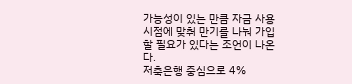가능성이 있는 만큼 자금 사용 시점에 맞춰 만기를 나눠 가입할 필요가 있다는 조언이 나온다.
저축은행 중심으로 4%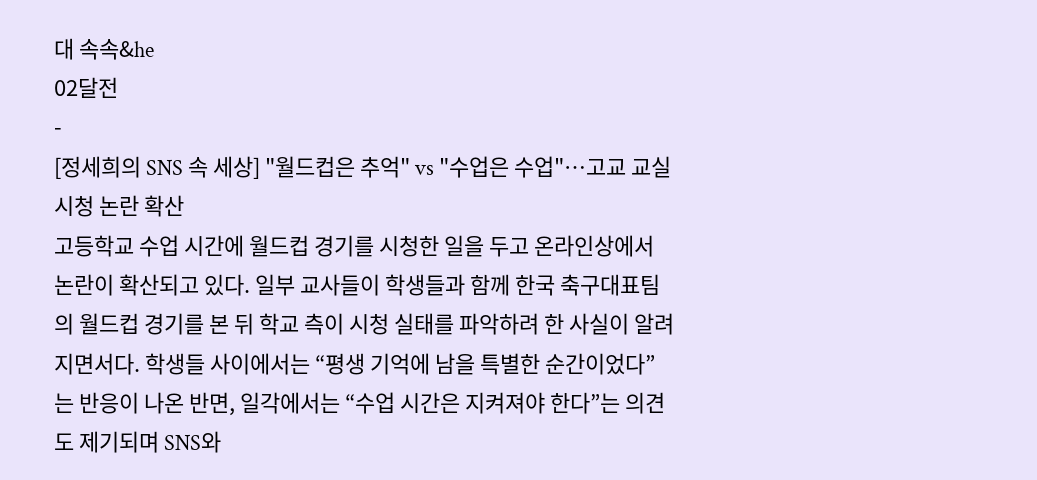대 속속&he
02달전
-
[정세희의 SNS 속 세상] "월드컵은 추억" vs "수업은 수업"…고교 교실 시청 논란 확산
고등학교 수업 시간에 월드컵 경기를 시청한 일을 두고 온라인상에서 논란이 확산되고 있다. 일부 교사들이 학생들과 함께 한국 축구대표팀의 월드컵 경기를 본 뒤 학교 측이 시청 실태를 파악하려 한 사실이 알려지면서다. 학생들 사이에서는 “평생 기억에 남을 특별한 순간이었다”는 반응이 나온 반면, 일각에서는 “수업 시간은 지켜져야 한다”는 의견도 제기되며 SNS와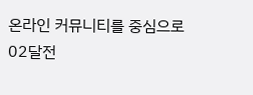온라인 커뮤니티를 중심으로
02달전